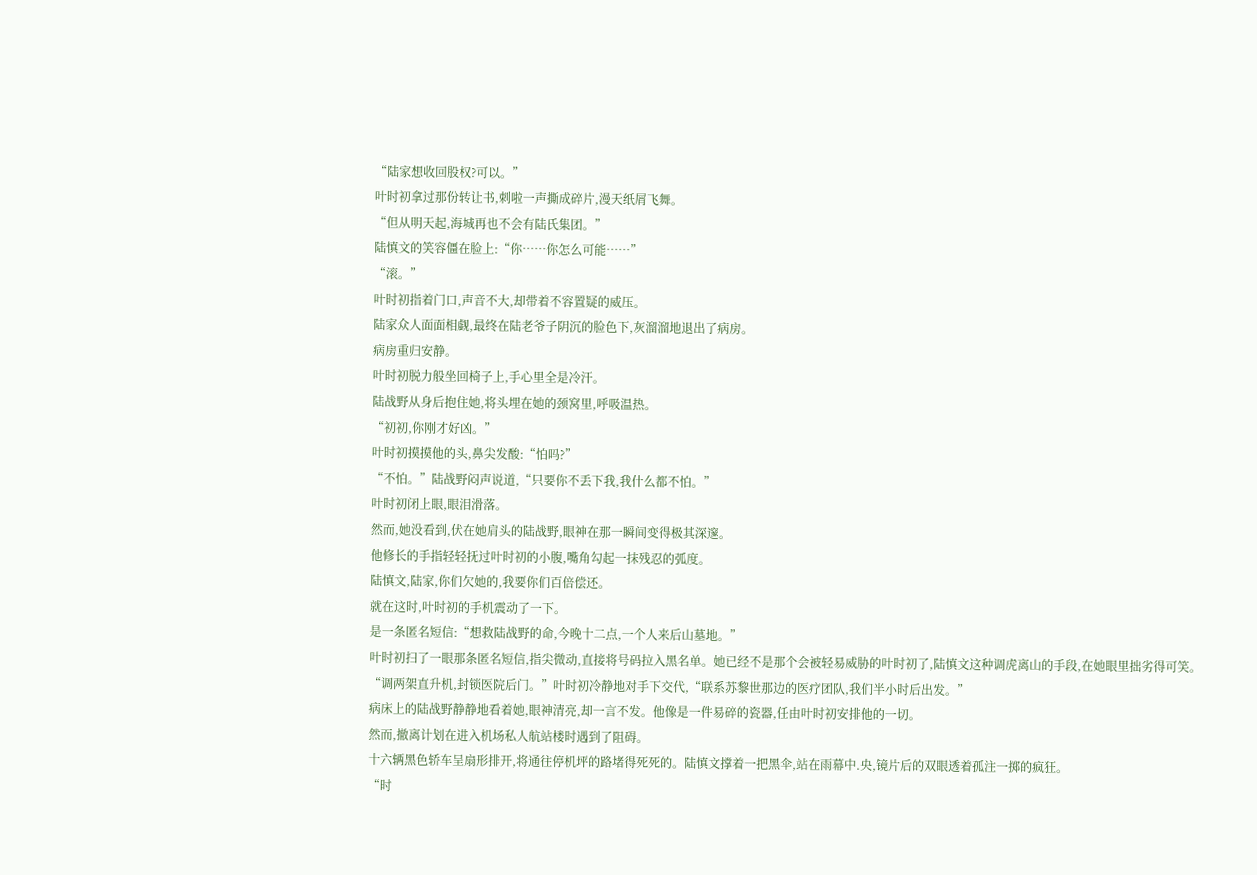“陆家想收回股权?可以。”
叶时初拿过那份转让书,刺啦一声撕成碎片,漫天纸屑飞舞。
“但从明天起,海城再也不会有陆氏集团。”
陆慎文的笑容僵在脸上:“你……你怎么可能……”
“滚。”
叶时初指着门口,声音不大,却带着不容置疑的威压。
陆家众人面面相觑,最终在陆老爷子阴沉的脸色下,灰溜溜地退出了病房。
病房重归安静。
叶时初脱力般坐回椅子上,手心里全是冷汗。
陆战野从身后抱住她,将头埋在她的颈窝里,呼吸温热。
“初初,你刚才好凶。”
叶时初摸摸他的头,鼻尖发酸:“怕吗?”
“不怕。”陆战野闷声说道,“只要你不丢下我,我什么都不怕。”
叶时初闭上眼,眼泪滑落。
然而,她没看到,伏在她肩头的陆战野,眼神在那一瞬间变得极其深邃。
他修长的手指轻轻抚过叶时初的小腹,嘴角勾起一抹残忍的弧度。
陆慎文,陆家,你们欠她的,我要你们百倍偿还。
就在这时,叶时初的手机震动了一下。
是一条匿名短信:“想救陆战野的命,今晚十二点,一个人来后山墓地。”
叶时初扫了一眼那条匿名短信,指尖微动,直接将号码拉入黑名单。她已经不是那个会被轻易威胁的叶时初了,陆慎文这种调虎离山的手段,在她眼里拙劣得可笑。
“调两架直升机,封锁医院后门。”叶时初冷静地对手下交代,“联系苏黎世那边的医疗团队,我们半小时后出发。”
病床上的陆战野静静地看着她,眼神清亮,却一言不发。他像是一件易碎的瓷器,任由叶时初安排他的一切。
然而,撤离计划在进入机场私人航站楼时遇到了阻碍。
十六辆黑色轿车呈扇形排开,将通往停机坪的路堵得死死的。陆慎文撑着一把黑伞,站在雨幕中.央,镜片后的双眼透着孤注一掷的疯狂。
“时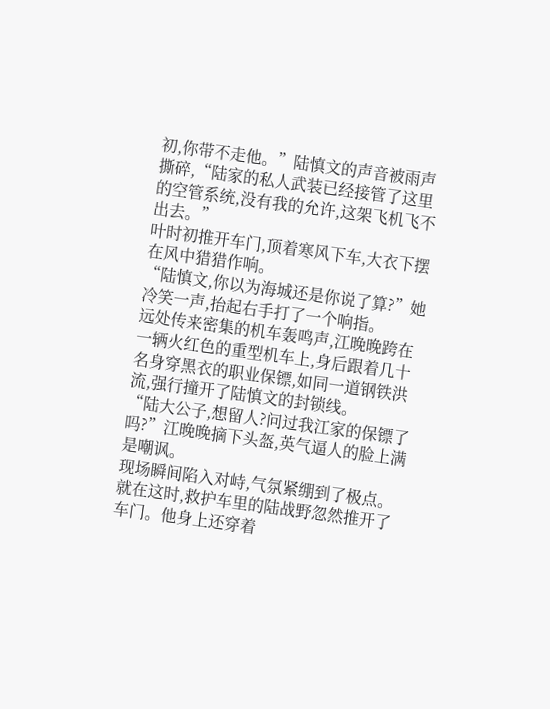初,你带不走他。”陆慎文的声音被雨声撕碎,“陆家的私人武装已经接管了这里的空管系统,没有我的允许,这架飞机飞不出去。”
叶时初推开车门,顶着寒风下车,大衣下摆在风中猎猎作响。
“陆慎文,你以为海城还是你说了算?”她冷笑一声,抬起右手打了一个响指。
远处传来密集的机车轰鸣声,江晚晚跨在一辆火红色的重型机车上,身后跟着几十名身穿黑衣的职业保镖,如同一道钢铁洪流,强行撞开了陆慎文的封锁线。
“陆大公子,想留人?问过我江家的保镖了吗?”江晚晚摘下头盔,英气逼人的脸上满是嘲讽。
现场瞬间陷入对峙,气氛紧绷到了极点。
就在这时,救护车里的陆战野忽然推开了车门。他身上还穿着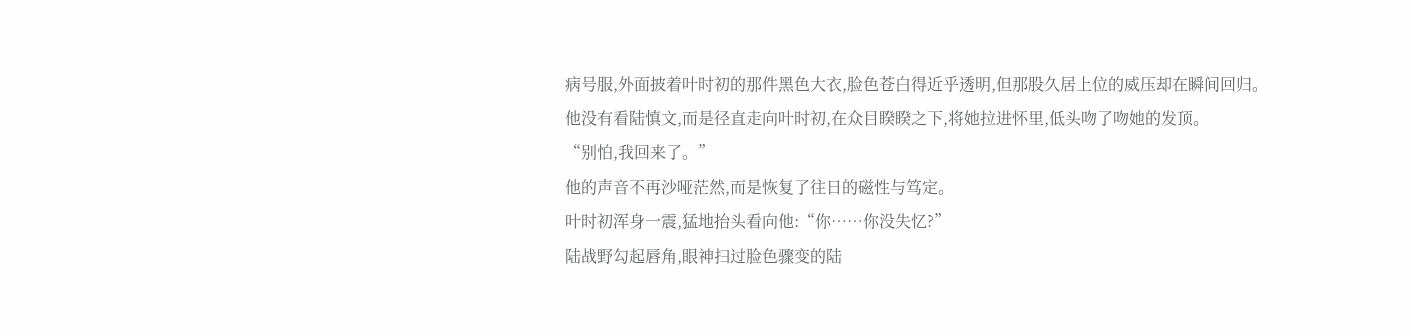病号服,外面披着叶时初的那件黑色大衣,脸色苍白得近乎透明,但那股久居上位的威压却在瞬间回归。
他没有看陆慎文,而是径直走向叶时初,在众目睽睽之下,将她拉进怀里,低头吻了吻她的发顶。
“别怕,我回来了。”
他的声音不再沙哑茫然,而是恢复了往日的磁性与笃定。
叶时初浑身一震,猛地抬头看向他:“你……你没失忆?”
陆战野勾起唇角,眼神扫过脸色骤变的陆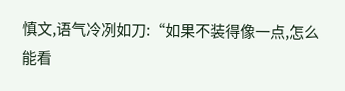慎文,语气冷冽如刀:“如果不装得像一点,怎么能看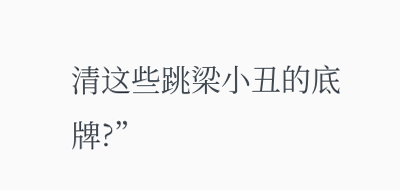清这些跳梁小丑的底牌?”